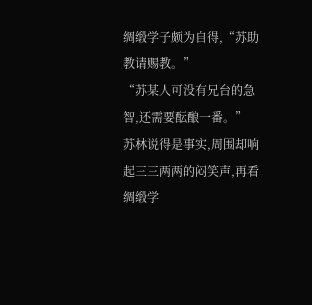绸缎学子颇为自得,“苏助教请赐教。”
“苏某人可没有兄台的急智,还需要酝酿一番。”
苏林说得是事实,周围却响起三三两两的闷笑声,再看绸缎学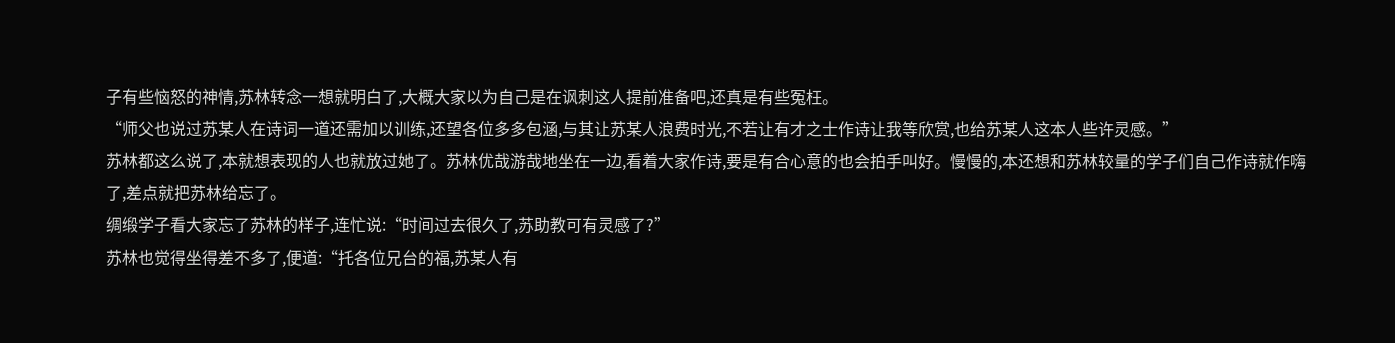子有些恼怒的神情,苏林转念一想就明白了,大概大家以为自己是在讽刺这人提前准备吧,还真是有些冤枉。
“师父也说过苏某人在诗词一道还需加以训练,还望各位多多包涵,与其让苏某人浪费时光,不若让有才之士作诗让我等欣赏,也给苏某人这本人些许灵感。”
苏林都这么说了,本就想表现的人也就放过她了。苏林优哉游哉地坐在一边,看着大家作诗,要是有合心意的也会拍手叫好。慢慢的,本还想和苏林较量的学子们自己作诗就作嗨了,差点就把苏林给忘了。
绸缎学子看大家忘了苏林的样子,连忙说:“时间过去很久了,苏助教可有灵感了?”
苏林也觉得坐得差不多了,便道:“托各位兄台的福,苏某人有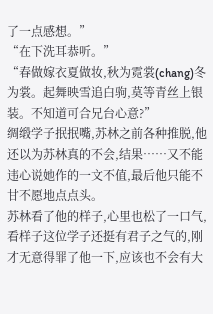了一点感想。”
“在下洗耳恭听。”
“春做嫁衣夏做妆,秋为霓裳(chang)冬为裳。起舞映雪追白驹,莫等青丝上银装。不知道可合兄台心意?”
绸缎学子抿抿嘴,苏林之前各种推脱,他还以为苏林真的不会,结果……又不能违心说她作的一文不值,最后他只能不甘不愿地点点头。
苏林看了他的样子,心里也松了一口气,看样子这位学子还挺有君子之气的,刚才无意得罪了他一下,应该也不会有大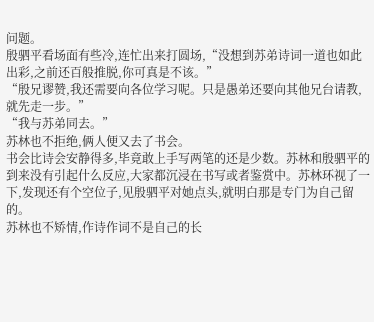问题。
殷驷平看场面有些冷,连忙出来打圆场,“没想到苏弟诗词一道也如此出彩,之前还百般推脱,你可真是不该。”
“殷兄谬赞,我还需要向各位学习呢。只是愚弟还要向其他兄台请教,就先走一步。”
“我与苏弟同去。”
苏林也不拒绝,俩人便又去了书会。
书会比诗会安静得多,毕竟敢上手写两笔的还是少数。苏林和殷驷平的到来没有引起什么反应,大家都沉浸在书写或者鉴赏中。苏林环视了一下,发现还有个空位子,见殷驷平对她点头,就明白那是专门为自己留的。
苏林也不矫情,作诗作词不是自己的长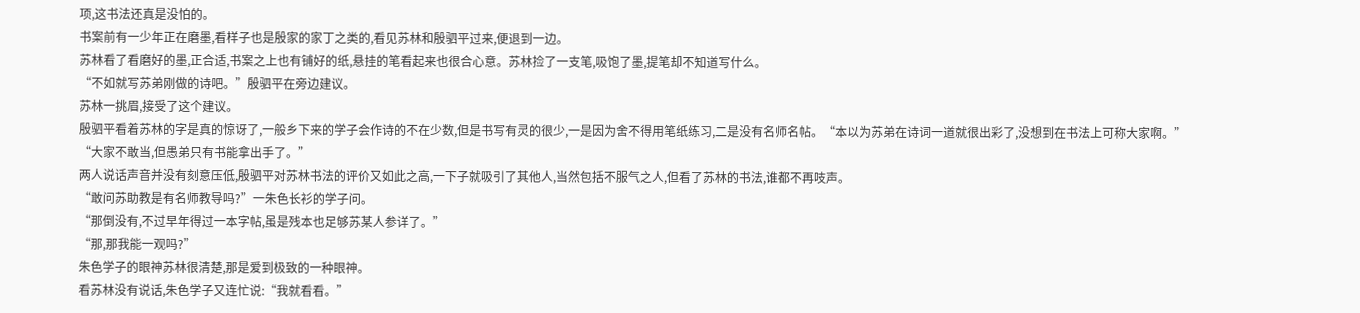项,这书法还真是没怕的。
书案前有一少年正在磨墨,看样子也是殷家的家丁之类的,看见苏林和殷驷平过来,便退到一边。
苏林看了看磨好的墨,正合适,书案之上也有铺好的纸,悬挂的笔看起来也很合心意。苏林捡了一支笔,吸饱了墨,提笔却不知道写什么。
“不如就写苏弟刚做的诗吧。”殷驷平在旁边建议。
苏林一挑眉,接受了这个建议。
殷驷平看着苏林的字是真的惊讶了,一般乡下来的学子会作诗的不在少数,但是书写有灵的很少,一是因为舍不得用笔纸练习,二是没有名师名帖。“本以为苏弟在诗词一道就很出彩了,没想到在书法上可称大家啊。”
“大家不敢当,但愚弟只有书能拿出手了。”
两人说话声音并没有刻意压低,殷驷平对苏林书法的评价又如此之高,一下子就吸引了其他人,当然包括不服气之人,但看了苏林的书法,谁都不再吱声。
“敢问苏助教是有名师教导吗?”一朱色长衫的学子问。
“那倒没有,不过早年得过一本字帖,虽是残本也足够苏某人参详了。”
“那,那我能一观吗?”
朱色学子的眼神苏林很清楚,那是爱到极致的一种眼神。
看苏林没有说话,朱色学子又连忙说:“我就看看。”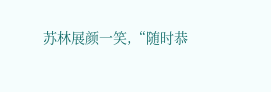苏林展颜一笑,“随时恭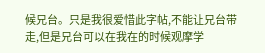候兄台。只是我很爱惜此字帖,不能让兄台带走,但是兄台可以在我在的时候观摩学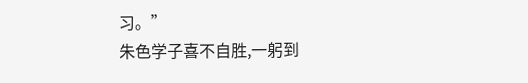习。”
朱色学子喜不自胜,一躬到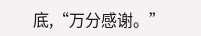底,“万分感谢。”